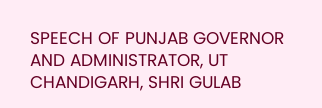SPEECH OF PUNJAB GOVERNOR AND ADMINISTRATOR, UT CHANDIGARH, SHRI GULAB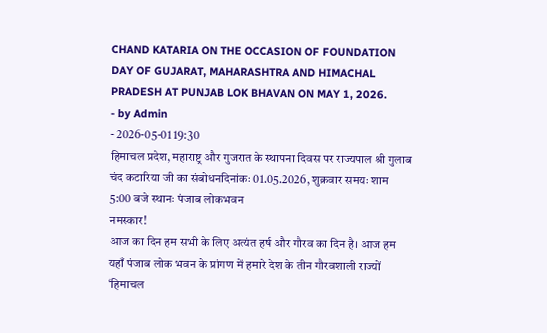CHAND KATARIA ON THE OCCASION OF FOUNDATION DAY OF GUJARAT, MAHARASHTRA AND HIMACHAL PRADESH AT PUNJAB LOK BHAVAN ON MAY 1, 2026.
- by Admin
- 2026-05-01 19:30
हिमाचल प्रदेश, महाराष्ट्र और गुजरात के स्थापना दिवस पर राज्यपाल श्री गुलाब चंद कटारिया जी का संबोधनदिनांकः 01.05.2026, शुक्रवार समयः शाम 5:00 बजे स्थानः पंजाब लोकभवन
नमस्कार!
आज का दिन हम सभी के लिए अत्यंत हर्ष और गौरव का दिन है। आज हम यहाँ पंजाब लोक भवन के प्रांगण में हमारे देश के तीन गौरवशाली राज्यों ‘हिमाचल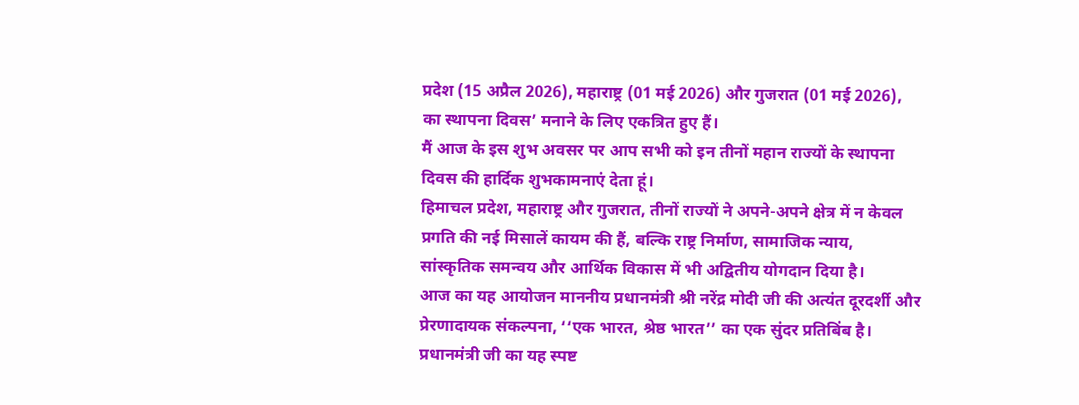प्रदेश (15 अप्रैल 2026), महाराष्ट्र (01 मई 2026) और गुजरात (01 मई 2026), का स्थापना दिवस’ मनाने के लिए एकत्रित हुए हैं।
मैं आज के इस शुभ अवसर पर आप सभी को इन तीनों महान राज्यों के स्थापना दिवस की हार्दिक शुभकामनाएं देता हूं।
हिमाचल प्रदेश, महाराष्ट्र और गुजरात, तीनों राज्यों ने अपने-अपने क्षेत्र में न केवल प्रगति की नई मिसालें कायम की हैं, बल्कि राष्ट्र निर्माण, सामाजिक न्याय, सांस्कृतिक समन्वय और आर्थिक विकास में भी अद्वितीय योगदान दिया है।
आज का यह आयोजन माननीय प्रधानमंत्री श्री नरेंद्र मोदी जी की अत्यंत दूरदर्शी और प्रेरणादायक संकल्पना, ‘‘एक भारत, श्रेष्ठ भारत’’ का एक सुंदर प्रतिबिंब है। प्रधानमंत्री जी का यह स्पष्ट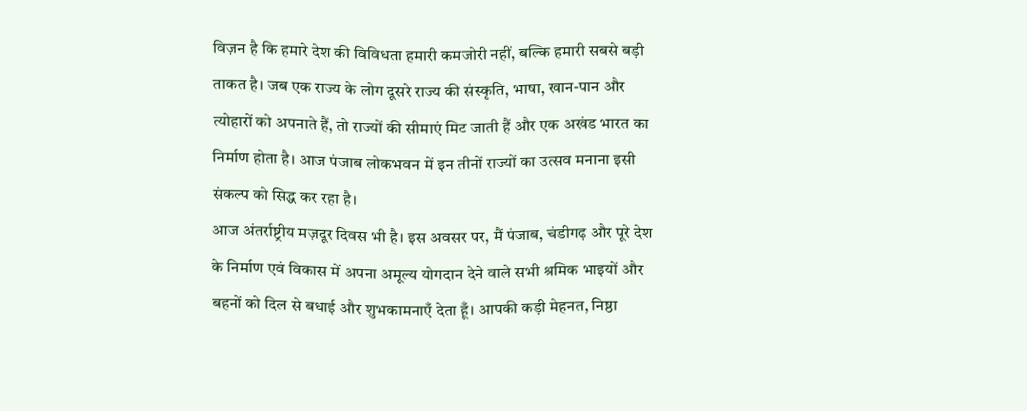विज़न है कि हमारे देश की विविधता हमारी कमजोरी नहीं, बल्कि हमारी सबसे बड़ी ताकत है। जब एक राज्य के लोग दूसरे राज्य की संस्कृति, भाषा, खान-पान और त्योहारों को अपनाते हैं, तो राज्यों की सीमाएं मिट जाती हैं और एक अखंड भारत का निर्माण होता है। आज पंजाब लोकभवन में इन तीनों राज्यों का उत्सव मनाना इसी संकल्प को सिद्ध कर रहा है।
आज अंतर्राष्ट्रीय मज़दूर दिवस भी है। इस अवसर पर, मैं पंजाब, चंडीगढ़ और पूरे देश के निर्माण एवं विकास में अपना अमूल्य योगदान देने वाले सभी श्रमिक भाइयों और बहनों को दिल से बधाई और शुभकामनाएँ देता हूँ। आपकी कड़ी मेहनत, निष्ठा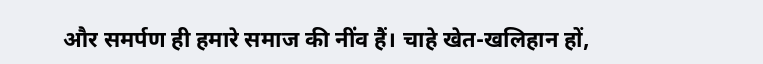और समर्पण ही हमारे समाज की नींव हैं। चाहे खेत-खलिहान हों,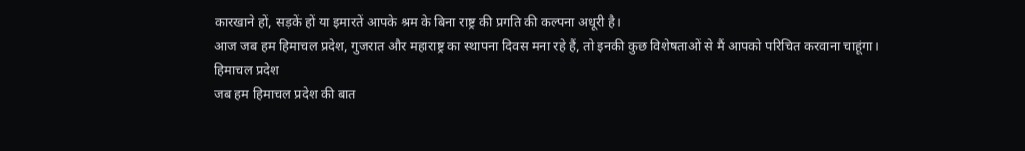कारखाने हों, सड़कें हों या इमारतें आपके श्रम के बिना राष्ट्र की प्रगति की कल्पना अधूरी है।
आज जब हम हिमाचल प्रदेश, गुजरात और महाराष्ट्र का स्थापना दिवस मना रहे हैं, तो इनकी कुछ विशेषताओं से मैं आपको परिचित करवाना चाहूंगा।
हिमाचल प्रदेश
जब हम हिमाचल प्रदेश की बात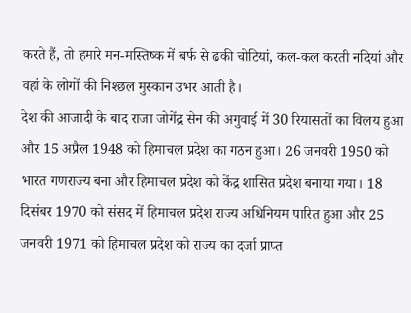करते हैं, तो हमारे मन-मस्तिष्क में बर्फ से ढकी चोटियां, कल-कल करती नदियां और वहां के लोगों की निश्छल मुस्कान उभर आती है।
देश की आजादी के बाद राजा जोगेंद्र सेन की अगुवाई में 30 रियासतों का विलय हुआ और 15 अप्रैल 1948 को हिमाचल प्रदेश का गठन हुआ। 26 जनवरी 1950 को भारत गणराज्य बना और हिमाचल प्रदेश को केंद्र शासित प्रदेश बनाया गया। 18 दिसंबर 1970 को संसद में हिमाचल प्रदेश राज्य अधिनियम पारित हुआ और 25 जनवरी 1971 को हिमाचल प्रदेश को राज्य का दर्जा प्राप्त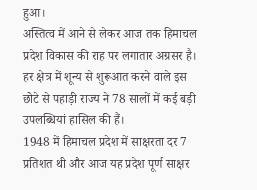हुआ।
अस्तित्व में आने से लेकर आज तक हिमाचल प्रदेश विकास की राह पर लगातार अग्रसर है। हर क्षेत्र में शून्य से शुरूआत करने वाले इस छोटे से पहाड़ी राज्य ने 78 सालों में कई बड़ी उपलब्धियां हासिल की हैं।
1948 में हिमाचल प्रदेश में साक्षरता दर 7 प्रतिशत थी और आज यह प्रदेश पूर्ण साक्षर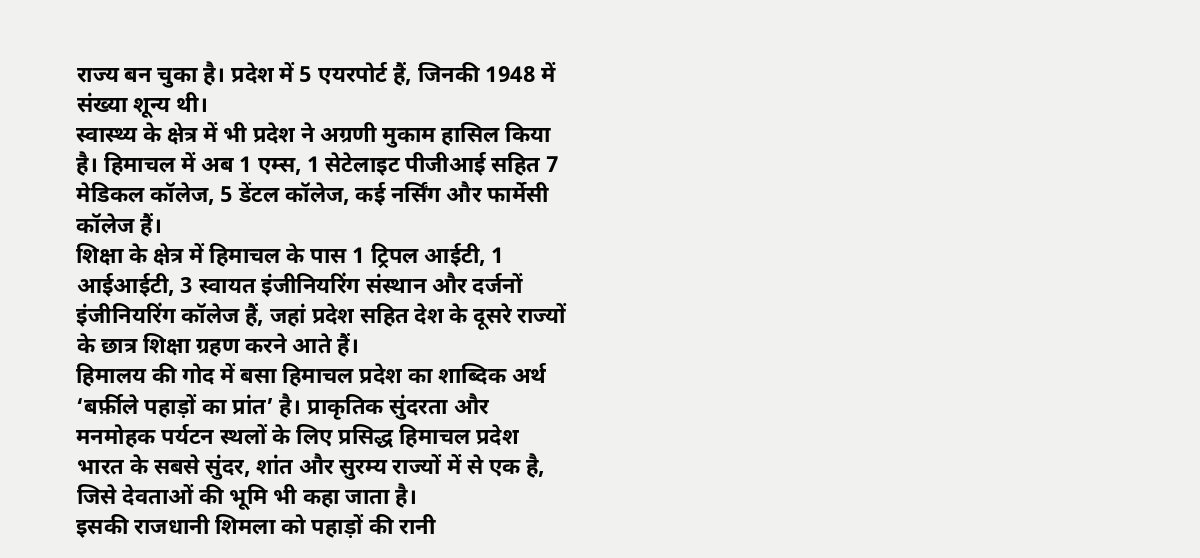राज्य बन चुका है। प्रदेश में 5 एयरपोर्ट हैं, जिनकी 1948 में संख्या शून्य थी।
स्वास्थ्य के क्षेत्र में भी प्रदेश ने अग्रणी मुकाम हासिल किया है। हिमाचल में अब 1 एम्स, 1 सेटेलाइट पीजीआई सहित 7 मेडिकल कॉलेज, 5 डेंटल कॉलेज, कई नर्सिंग और फार्मेसी कॉलेज हैं।
शिक्षा के क्षेत्र में हिमाचल के पास 1 ट्रिपल आईटी, 1 आईआईटी, 3 स्वायत इंजीनियरिंग संस्थान और दर्जनों इंजीनियरिंग कॉलेज हैं, जहां प्रदेश सहित देश के दूसरे राज्यों के छात्र शिक्षा ग्रहण करने आते हैं।
हिमालय की गोद में बसा हिमाचल प्रदेश का शाब्दिक अर्थ ‘बर्फ़ीले पहाड़ों का प्रांत’ है। प्राकृतिक सुंदरता और मनमोहक पर्यटन स्थलों के लिए प्रसिद्ध हिमाचल प्रदेश भारत के सबसे सुंदर, शांत और सुरम्य राज्यों में से एक है, जिसे देवताओं की भूमि भी कहा जाता है।
इसकी राजधानी शिमला को पहाड़ों की रानी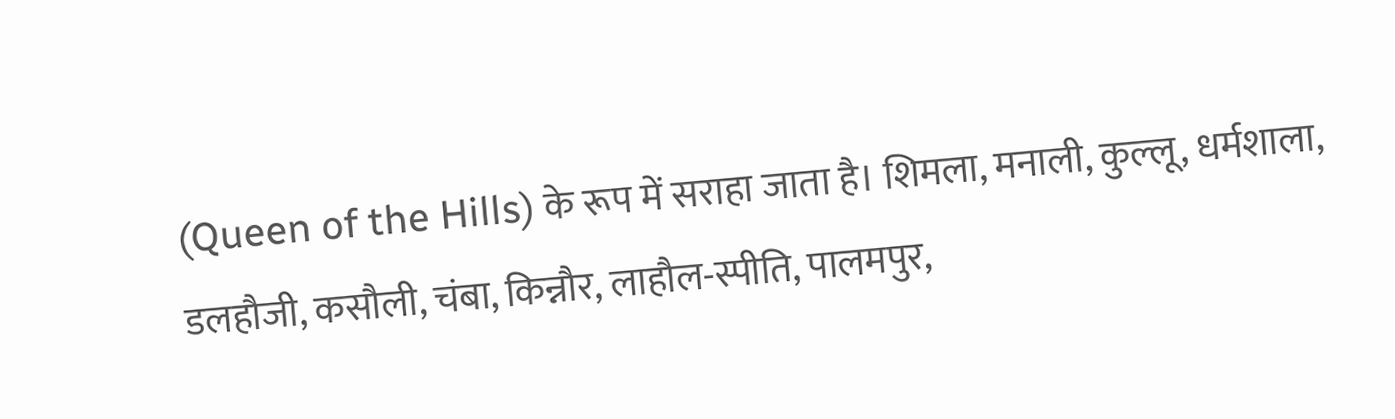(Queen of the Hills) के रूप में सराहा जाता है। शिमला, मनाली, कुल्लू, धर्मशाला, डलहौजी, कसौली, चंबा, किन्नौर, लाहौल-स्पीति, पालमपुर,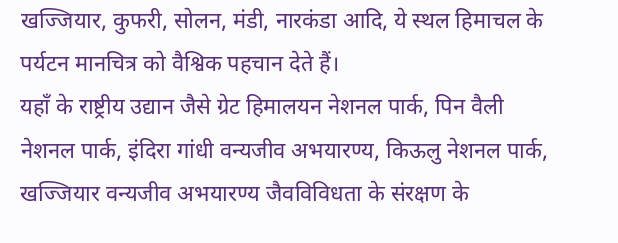खज्जियार, कुफरी, सोलन, मंडी, नारकंडा आदि, ये स्थल हिमाचल के पर्यटन मानचित्र को वैश्विक पहचान देते हैं।
यहाँ के राष्ट्रीय उद्यान जैसे ग्रेट हिमालयन नेशनल पार्क, पिन वैली नेशनल पार्क, इंदिरा गांधी वन्यजीव अभयारण्य, किऊलु नेशनल पार्क, खज्जियार वन्यजीव अभयारण्य जैवविविधता के संरक्षण के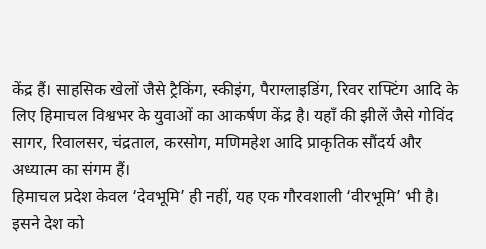केंद्र हैं। साहसिक खेलों जैसे ट्रैकिंग, स्कीइंग, पैराग्लाइडिंग, रिवर राफ्टिंग आदि के लिए हिमाचल विश्वभर के युवाओं का आकर्षण केंद्र है। यहाँ की झीलें जैसे गोविंद सागर, रिवालसर, चंद्रताल, करसोग, मणिमहेश आदि प्राकृतिक सौंदर्य और अध्यात्म का संगम हैं।
हिमाचल प्रदेश केवल ‘देवभूमि’ ही नहीं, यह एक गौरवशाली ‘वीरभूमि’ भी है। इसने देश को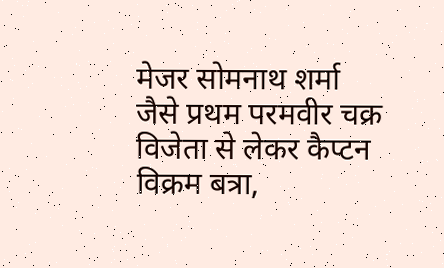मेजर सोमनाथ शर्मा जैसे प्रथम परमवीर चक्र विजेता से लेकर कैप्टन विक्रम बत्रा,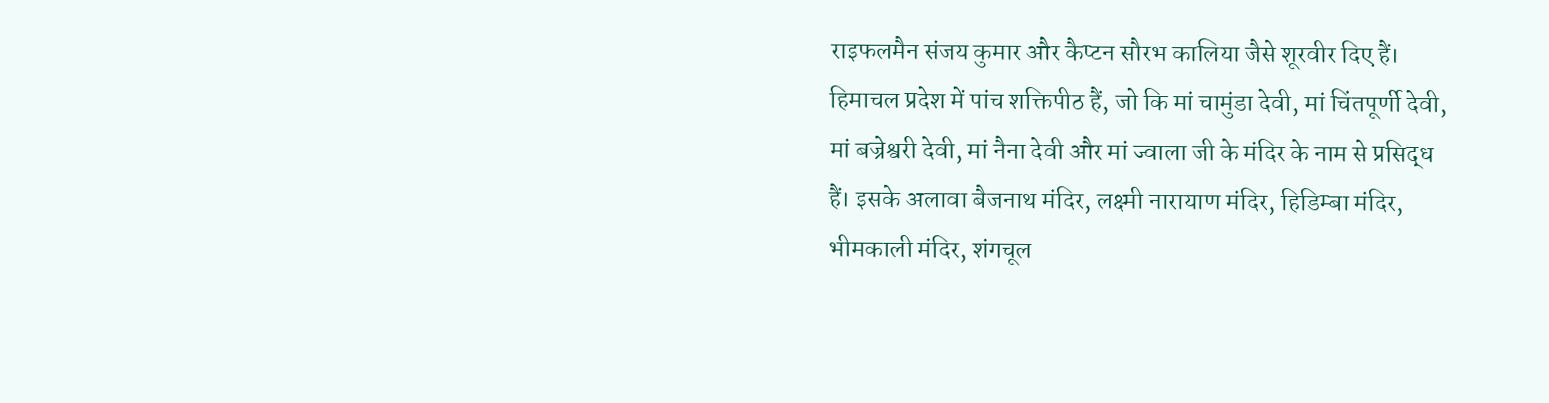राइफलमैन संजय कुमार और कैप्टन सौरभ कालिया जैसे शूरवीर दिए हैं।
हिमाचल प्रदेश में पांच शक्तिपीठ हैं, जो कि मां चामुंडा देवी, मां चिंतपूर्णी देवी, मां बज्रेश्वरी देवी, मां नैना देवी और मां ज्वाला जी के मंदिर के नाम से प्रसिद्ध हैं। इसके अलावा बैजनाथ मंदिर, लक्ष्मी नारायाण मंदिर, हिडिम्बा मंदिर, भीमकाली मंदिर, शंगचूल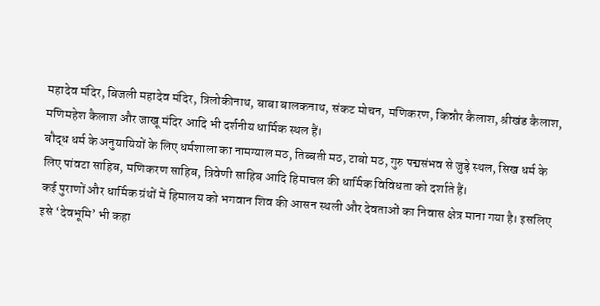महादेव मंदिर, बिजली महादेव मंदिर, त्रिलोकीनाथ, बाबा बालकनाथ, संकट मोचन, मणिकरण, किन्नौर कैलाश, श्रीखंड कैलाश, मणिमहेश कैलाश और जाखू मंदिर आदि भी दर्शनीय धार्मिक स्थल हैं।
बौद्ध धर्म के अनुयायियों के लिए धर्मशाला का नामग्याल मठ, तिब्बती मठ, टाबो मठ, गुरु पद्मसंभव से जुड़े स्थल, सिख धर्म के लिए पांवटा साहिब, मणिकरण साहिब, त्रिवेणी साहिब आदि हिमाचल की धार्मिक विविधता को दर्शाते हैं।
कई पुराणों और धार्मिक ग्रंथों में हिमालय को भगवान शिव की आसन स्थली और देवताओं का निवास क्षेत्र माना गया है। इसलिए इसे ‘देवभूमि’ भी कहा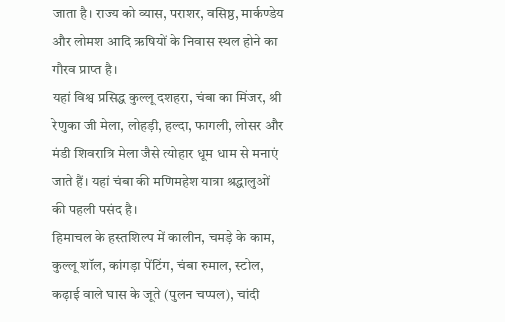जाता है। राज्य को व्यास, पराशर, वसिष्ठ, मार्कण्डेय और लोमश आदि ऋषियों के निवास स्थल होने का गौरव प्राप्त है।
यहां विश्व प्रसिद्ध कुल्लू दशहरा, चंबा का मिंजर, श्री रेणुका जी मेला, लोहड़ी, हल्दा, फागली, लोसर और मंडी शिवरात्रि मेला जैसे त्योहार धूम धाम से मनाएं जाते हैं। यहां चंबा की मणिमहेश यात्रा श्रद्धालुओं की पहली पसंद है।
हिमाचल के हस्तशिल्प में कालीन, चमड़े के काम, कुल्लू शॉल, कांगड़ा पेंटिंग, चंबा रुमाल, स्टोल, कढ़ाई वाले घास के जूते (पुलन चप्पल), चांदी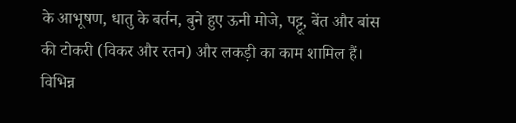के आभूषण, धातु के बर्तन, बुने हुए ऊनी मोजे, पट्टू, बेंत और बांस की टोकरी (विकर और रतन) और लकड़ी का काम शामिल हैं।
विभिन्न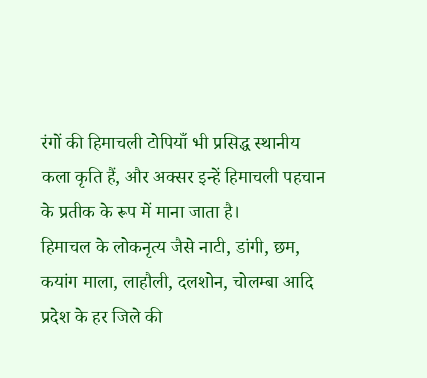रंगों की हिमाचली टोपियाँ भी प्रसिद्ध स्थानीय कला कृति हैं, और अक्सर इन्हें हिमाचली पहचान के प्रतीक के रूप में माना जाता है।
हिमाचल के लोकनृत्य जैसे नाटी, डांगी, छम, कयांग माला, लाहौली, दलशोन, चोलम्बा आदि प्रदेश के हर जिले की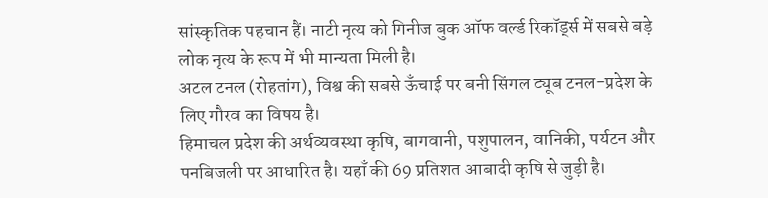सांस्कृतिक पहचान हैं। नाटी नृत्य को गिनीज बुक ऑफ वर्ल्ड रिकॉर्ड्स में सबसे बड़े लोक नृत्य के रूप में भी मान्यता मिली है।
अटल टनल (रोहतांग), विश्व की सबसे ऊँचाई पर बनी सिंगल ट्यूब टनल-प्रदेश के लिए गौरव का विषय है।
हिमाचल प्रदेश की अर्थव्यवस्था कृषि, बागवानी, पशुपालन, वानिकी, पर्यटन और पनबिजली पर आधारित है। यहाँ की 69 प्रतिशत आबादी कृषि से जुड़ी है।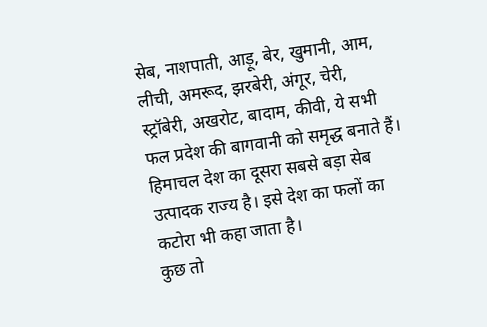सेब, नाशपाती, आड़ू, बेर, खुमानी, आम, लीची, अमरूद, झरबेरी, अंगूर, चेरी, स्ट्रॉबेरी, अखरोट, बादाम, कीवी, ये सभी फल प्रदेश की बागवानी को समृद्ध बनाते हैं। हिमाचल देश का दूसरा सबसे बड़ा सेब उत्पादक राज्य है। इसे देश का फलों का कटोरा भी कहा जाता है।
कुछ तो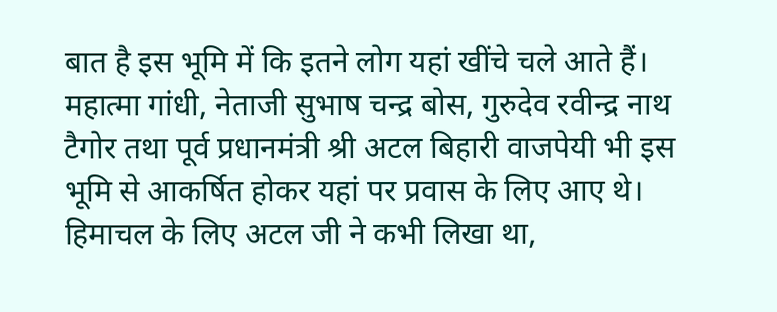बात है इस भूमि में कि इतने लोग यहां खींचे चले आते हैं। महात्मा गांधी, नेताजी सुभाष चन्द्र बोस, गुरुदेव रवीन्द्र नाथ टैगोर तथा पूर्व प्रधानमंत्री श्री अटल बिहारी वाजपेयी भी इस भूमि से आकर्षित होकर यहां पर प्रवास के लिए आए थे। हिमाचल के लिए अटल जी ने कभी लिखा था,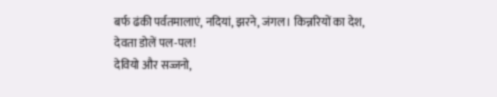बर्फ ढंकी पर्वतमालाएं, नदियां, झरने, जंगल। किन्नरियों का देश, देवता डोलें पल-पल!
देवियो और सज्जनो,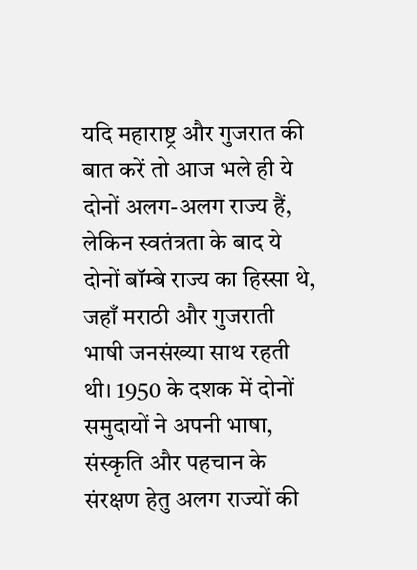यदि महाराष्ट्र और गुजरात की बात करें तो आज भले ही ये दोनों अलग-अलग राज्य हैं, लेकिन स्वतंत्रता के बाद ये दोनों बॉम्बे राज्य का हिस्सा थे, जहाँ मराठी और गुजराती भाषी जनसंख्या साथ रहती थी। 1950 के दशक में दोनों समुदायों ने अपनी भाषा, संस्कृति और पहचान के संरक्षण हेतु अलग राज्यों की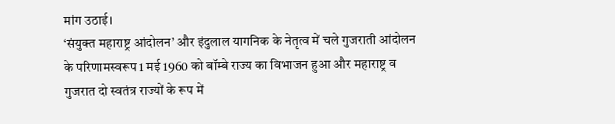मांग उठाई।
‘संयुक्त महाराष्ट्र आंदोलन’ और इंदुलाल यागनिक के नेतृत्व में चले गुजराती आंदोलन के परिणामस्वरूप 1 मई 1960 को बॉम्बे राज्य का विभाजन हुआ और महाराष्ट्र व गुजरात दो स्वतंत्र राज्यों के रूप में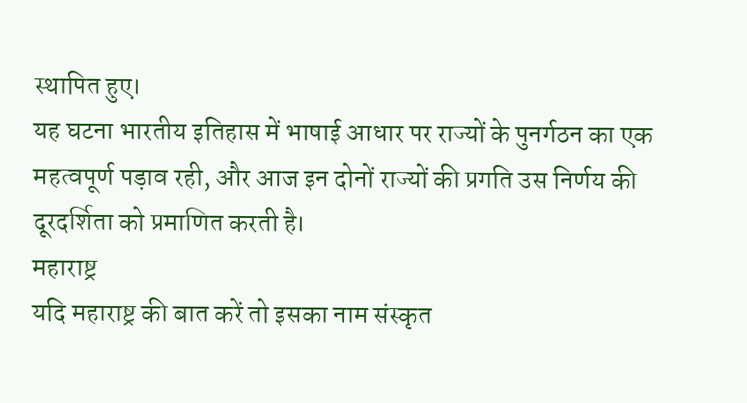स्थापित हुए।
यह घटना भारतीय इतिहास में भाषाई आधार पर राज्यों के पुनर्गठन का एक महत्वपूर्ण पड़ाव रही, और आज इन दोनों राज्यों की प्रगति उस निर्णय की दूरदर्शिता को प्रमाणित करती है।
महाराष्ट्र
यदि महाराष्ट्र की बात करें तो इसका नाम संस्कृत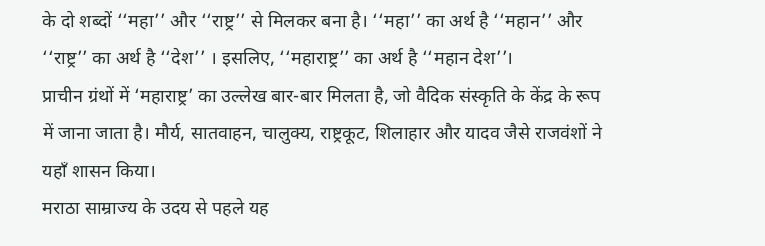के दो शब्दों ‘‘महा’’ और ‘‘राष्ट्र’’ से मिलकर बना है। ‘‘महा’’ का अर्थ है ‘‘महान’’ और ‘‘राष्ट्र’’ का अर्थ है ‘‘देश’’ । इसलिए, ‘‘महाराष्ट्र’’ का अर्थ है ‘‘महान देश’’।
प्राचीन ग्रंथों में ‘महाराष्ट्र’ का उल्लेख बार-बार मिलता है, जो वैदिक संस्कृति के केंद्र के रूप में जाना जाता है। मौर्य, सातवाहन, चालुक्य, राष्ट्रकूट, शिलाहार और यादव जैसे राजवंशों ने यहाँ शासन किया।
मराठा साम्राज्य के उदय से पहले यह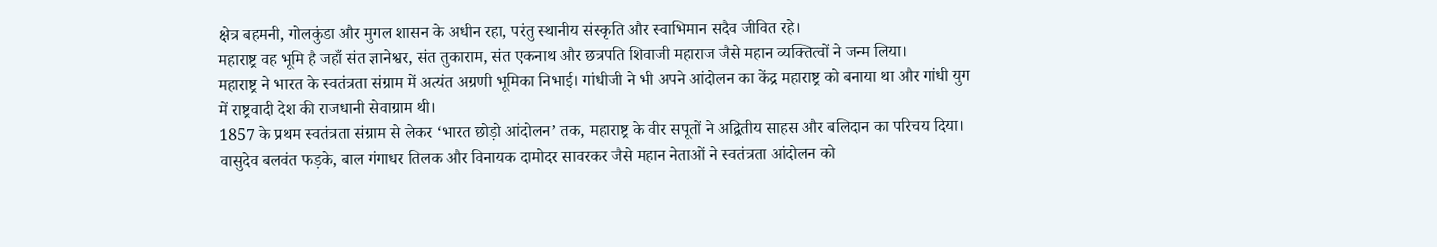क्षेत्र बहमनी, गोलकुंडा और मुगल शासन के अधीन रहा, परंतु स्थानीय संस्कृति और स्वाभिमान सदैव जीवित रहे।
महाराष्ट्र वह भूमि है जहाँ संत ज्ञानेश्वर, संत तुकाराम, संत एकनाथ और छत्रपति शिवाजी महाराज जैसे महान व्यक्तित्वों ने जन्म लिया।
महाराष्ट्र ने भारत के स्वतंत्रता संग्राम में अत्यंत अग्रणी भूमिका निभाई। गांधीजी ने भी अपने आंदोलन का केंद्र महाराष्ट्र को बनाया था और गांधी युग में राष्ट्रवादी देश की राजधानी सेवाग्राम थी।
1857 के प्रथम स्वतंत्रता संग्राम से लेकर ‘भारत छोड़ो आंदोलन’ तक, महाराष्ट्र के वीर सपूतों ने अद्वितीय साहस और बलिदान का परिचय दिया। वासुदेव बलवंत फड़के, बाल गंगाधर तिलक और विनायक दामोदर सावरकर जैसे महान नेताओं ने स्वतंत्रता आंदोलन को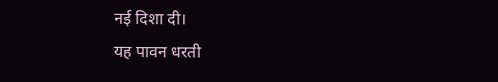नई दिशा दी।
यह पावन धरती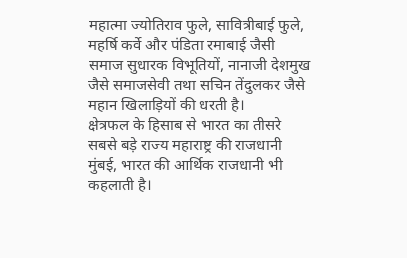महात्मा ज्योतिराव फुले, सावित्रीबाई फुले, महर्षि कर्वे और पंडिता रमाबाई जैसी समाज सुधारक विभूतियों, नानाजी देशमुख जैसे समाजसेवी तथा सचिन तेंदुलकर जैसे महान खिलाड़ियों की धरती है।
क्षेत्रफल के हिसाब से भारत का तीसरे सबसे बड़े राज्य महाराष्ट्र की राजधानी मुंबई, भारत की आर्थिक राजधानी भी कहलाती है।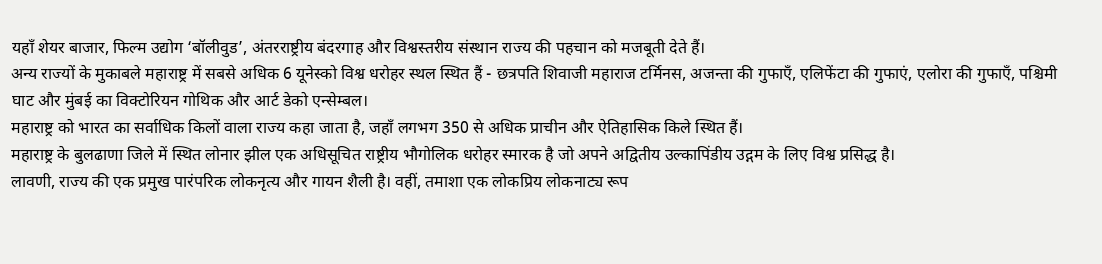यहाँ शेयर बाजार, फिल्म उद्योग ‘बॉलीवुड’, अंतरराष्ट्रीय बंदरगाह और विश्वस्तरीय संस्थान राज्य की पहचान को मजबूती देते हैं।
अन्य राज्यों के मुकाबले महाराष्ट्र में सबसे अधिक 6 यूनेस्को विश्व धरोहर स्थल स्थित हैं - छत्रपति शिवाजी महाराज टर्मिनस, अजन्ता की गुफाएँ, एलिफेंटा की गुफाएं, एलोरा की गुफाएँ, पश्चिमी घाट और मुंबई का विक्टोरियन गोथिक और आर्ट डेको एन्सेम्बल।
महाराष्ट्र को भारत का सर्वाधिक किलों वाला राज्य कहा जाता है, जहाँ लगभग 350 से अधिक प्राचीन और ऐतिहासिक किले स्थित हैं।
महाराष्ट्र के बुलढाणा जिले में स्थित लोनार झील एक अधिसूचित राष्ट्रीय भौगोलिक धरोहर स्मारक है जो अपने अद्वितीय उल्कापिंडीय उद्गम के लिए विश्व प्रसिद्ध है।
लावणी, राज्य की एक प्रमुख पारंपरिक लोकनृत्य और गायन शैली है। वहीं, तमाशा एक लोकप्रिय लोकनाट्य रूप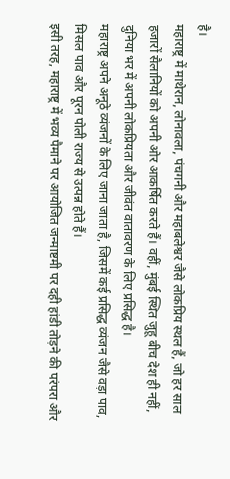है।
महाराष्ट्र में माथेरान, लोनावला, पंचगनी और महाबलेश्वर जैसे लोकप्रिय स्थल हैं, जो हर साल हजारों सैलानियों को अपनी ओर आकर्षित करते हैं। वहीं, मुंबई स्थित जुहू बीच देश ही नहीं, दुनिया भर में अपनी लोकप्रियता और जीवंत वातावरण के लिए प्रसिद्ध है।
महाराष्ट्र अपने अनूठे व्यंजनों के लिए जाना जाता है, जिसमें कई प्रसिद्ध व्यंजन जैसे वड़ा पाव, मिसल पाव और पूरन पोली राज्य से उत्पन्न होते हैं।
इसी तरह, महाराष्ट्र में भव्य पैमाने पर आयोजित जन्माष्टमी पर दही हांडी तोड़ने की परंपरा और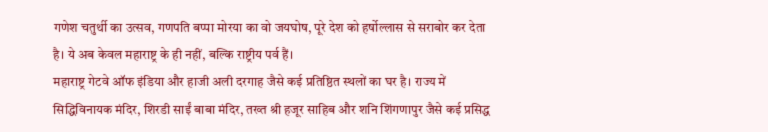गणेश चतुर्थी का उत्सव, गणपति बप्पा मोरया का वो जयघोष, पूरे देश को हर्षोल्लास से सराबोर कर देता है। ये अब केवल महाराष्ट्र के ही नहीं, बल्कि राष्ट्रीय पर्व हैं।
महाराष्ट्र गेटवे ऑफ इंडिया और हाजी अली दरगाह जैसे कई प्रतिष्ठित स्थलों का घर है। राज्य में सिद्धिविनायक मंदिर, शिरडी साईं बाबा मंदिर, तख्त श्री हजूर साहिब और शनि शिंगणापुर जैसे कई प्रसिद्ध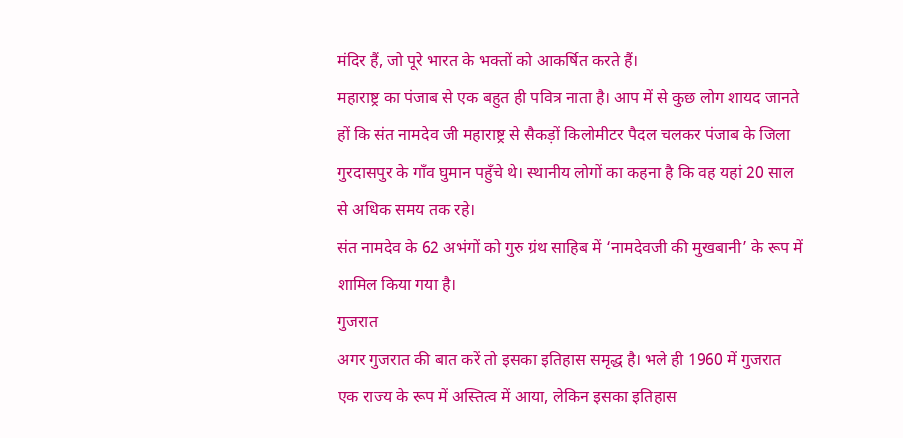मंदिर हैं, जो पूरे भारत के भक्तों को आकर्षित करते हैं।
महाराष्ट्र का पंजाब से एक बहुत ही पवित्र नाता है। आप में से कुछ लोग शायद जानते हों कि संत नामदेव जी महाराष्ट्र से सैकड़ों किलोमीटर पैदल चलकर पंजाब के जिला गुरदासपुर के गाँव घुमान पहुँचे थे। स्थानीय लोगों का कहना है कि वह यहां 20 साल से अधिक समय तक रहे।
संत नामदेव के 62 अभंगों को गुरु ग्रंथ साहिब में ‘नामदेवजी की मुखबानी’ के रूप में शामिल किया गया है।
गुजरात
अगर गुजरात की बात करें तो इसका इतिहास समृद्ध है। भले ही 1960 में गुजरात एक राज्य के रूप में अस्तित्व में आया, लेकिन इसका इतिहास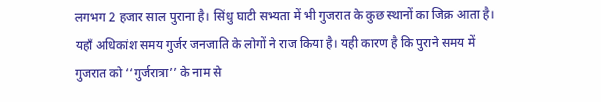लगभग 2 हजार साल पुराना है। सिंधु घाटी सभ्यता में भी गुजरात के कुछ स्थानों का जिक्र आता है। यहाँ अधिकांश समय गुर्जर जनजाति के लोगों ने राज किया है। यही कारण है कि पुराने समय में गुजरात को ‘‘गुर्जरात्रा’’ के नाम से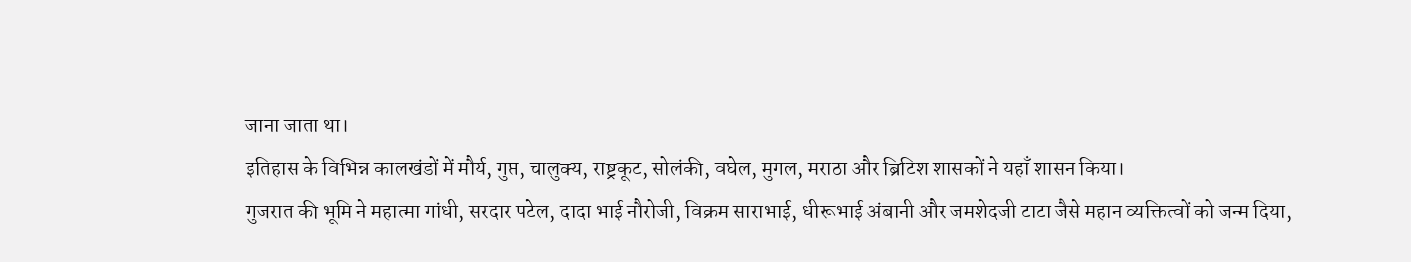जाना जाता था।
इतिहास के विभिन्न कालखंडों में मौर्य, गुप्त, चालुक्य, राष्ट्रकूट, सोलंकी, वघेल, मुगल, मराठा और ब्रिटिश शासकों ने यहाँ शासन किया।
गुजरात की भूमि ने महात्मा गांधी, सरदार पटेल, दादा भाई नौरोजी, विक्रम साराभाई, धीरूभाई अंबानी और जमशेदजी टाटा जैसे महान व्यक्तित्वों को जन्म दिया,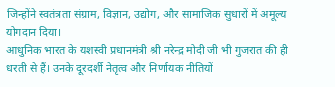जिन्होंने स्वतंत्रता संग्राम, विज्ञान, उद्योग, और सामाजिक सुधारों में अमूल्य योगदान दिया।
आधुनिक भारत के यशस्वी प्रधानमंत्री श्री नरेन्द्र मोदी जी भी गुजरात की ही धरती से हैं। उनके दूरदर्शी नेतृत्व और निर्णायक नीतियों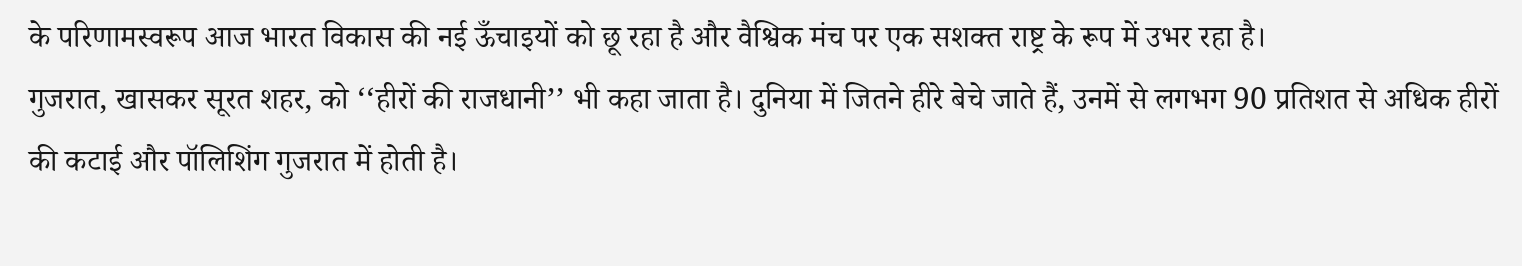के परिणामस्वरूप आज भारत विकास की नई ऊँचाइयों को छू रहा है और वैश्विक मंच पर एक सशक्त राष्ट्र के रूप में उभर रहा है।
गुजरात, खासकर सूरत शहर, को ‘‘हीरों की राजधानी’’ भी कहा जाता है। दुनिया में जितने हीरे बेचे जाते हैं, उनमें से लगभग 90 प्रतिशत से अधिक हीरों की कटाई और पॉलिशिंग गुजरात में होती है।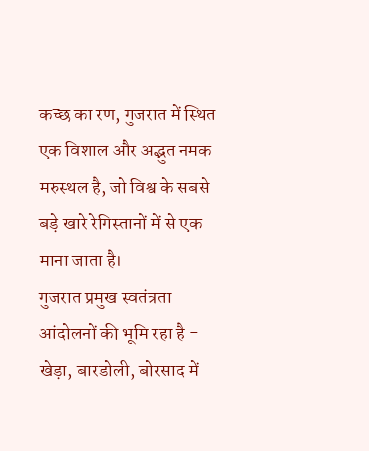कच्छ का रण, गुजरात में स्थित एक विशाल और अद्भुत नमक मरुस्थल है, जो विश्व के सबसे बड़े खारे रेगिस्तानों में से एक माना जाता है।
गुजरात प्रमुख स्वतंत्रता आंदोलनों की भूमि रहा है - खेड़ा, बारडोली, बोरसाद में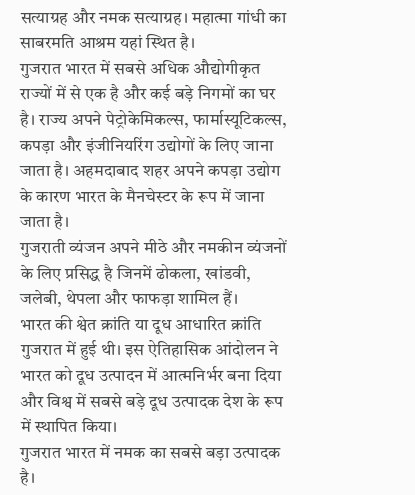सत्याग्रह और नमक सत्याग्रह। महात्मा गांधी का साबरमति आश्रम यहां स्थित है।
गुजरात भारत में सबसे अधिक औद्योगीकृत राज्यों में से एक है और कई बड़े निगमों का घर है। राज्य अपने पेट्रोकेमिकल्स, फार्मास्यूटिकल्स, कपड़ा और इंजीनियरिंग उद्योगों के लिए जाना जाता है। अहमदाबाद शहर अपने कपड़ा उद्योग के कारण भारत के मैनचेस्टर के रूप में जाना जाता है।
गुजराती व्यंजन अपने मीठे और नमकीन व्यंजनों के लिए प्रसिद्ध है जिनमें ढोकला, खांडवी, जलेबी, थेपला और फाफड़ा शामिल हैं।
भारत की श्वेत क्रांति या दूध आधारित क्रांति गुजरात में हुई थी। इस ऐतिहासिक आंदोलन ने भारत को दूध उत्पादन में आत्मनिर्भर बना दिया और विश्व में सबसे बड़े दूध उत्पादक देश के रूप में स्थापित किया।
गुजरात भारत में नमक का सबसे बड़ा उत्पादक है।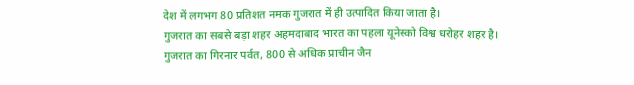देश में लगभग 80 प्रतिशत नमक गुजरात में ही उत्पादित किया जाता है।
गुजरात का सबसे बड़ा शहर अहमदाबाद भारत का पहला यूनेस्को विश्व धरोहर शहर है।
गुजरात का गिरनार पर्वत, 800 से अधिक प्राचीन जैन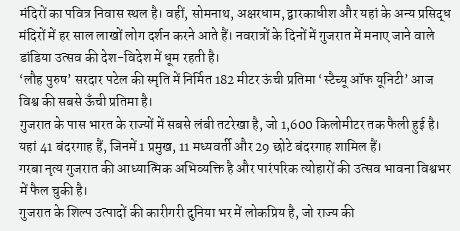मंदिरों का पवित्र निवास स्थल है। वहीं, सोमनाथ, अक्षरधाम, द्वारकाधीश और यहां के अन्य प्रसिद्ध मंदिरों में हर साल लाखों लोग दर्शन करने आते हैं। नवरात्रों के दिनों में गुजरात में मनाए जाने वाले डांडिया उत्सव की देश-विदेश में धूम रहती है।
‘लौह पुरुष’ सरदार पटेल की स्मृति में निर्मित 182 मीटर ऊंची प्रतिमा ‘स्टैच्यू ऑफ यूनिटी’ आज विश्व की सबसे ऊँची प्रतिमा है।
गुजरात के पास भारत के राज्यों में सबसे लंबी तटरेखा है, जो 1,600 किलोमीटर तक फैली हुई है। यहां 41 बंदरगाह हैं, जिनमें 1 प्रमुख, 11 मध्यवर्ती और 29 छोटे बंदरगाह शामिल हैं।
गरबा नृत्य गुजरात की आध्यात्मिक अभिव्यक्ति है और पारंपरिक त्योहारों की उत्सव भावना विश्वभर में फैल चुकी है।
गुजरात के शिल्प उत्पादों की कारीगरी दुनिया भर में लोकप्रिय है, जो राज्य की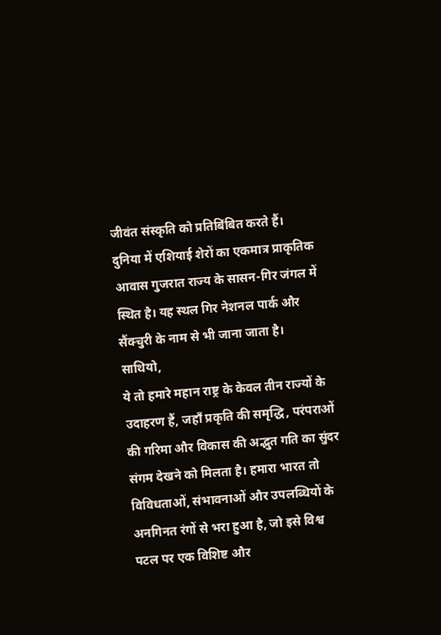जीवंत संस्कृति को प्रतिबिंबित करते हैं।
दुनिया में एशियाई शेरों का एकमात्र प्राकृतिक आवास गुजरात राज्य के सासन-गिर जंगल में स्थित है। यह स्थल गिर नेशनल पार्क और सैंक्चुरी के नाम से भी जाना जाता है।
साथियो,
ये तो हमारे महान राष्ट्र के केवल तीन राज्यों के उदाहरण हैं, जहाँ प्रकृति की समृद्धि, परंपराओं की गरिमा और विकास की अद्भुत गति का सुंदर संगम देखने को मिलता है। हमारा भारत तो विविधताओं, संभावनाओं और उपलब्धियों के अनगिनत रंगों से भरा हुआ है, जो इसे विश्व पटल पर एक विशिष्ट और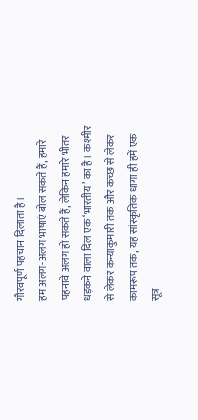गौरवपूर्ण पहचान दिलाता है।
हम अलग-अलग भाषाएं बोल सकते हैं, हमारे पहनावे अलग हो सकते हैं, लेकिन हमारे भीतर धड़कने वाला दिल एक ‘भारतीय’ का है। कश्मीर से लेकर कन्याकुमारी तक और कच्छ से लेकर कामरूप तक, यह सांस्कृतिक धागा ही हमें एक सूत्र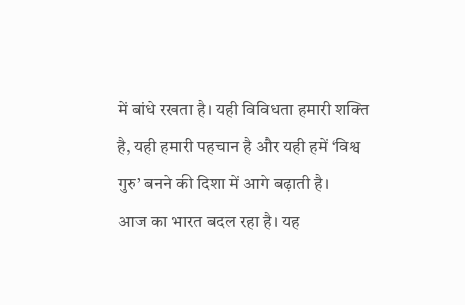में बांधे रखता है। यही विविधता हमारी शक्ति है, यही हमारी पहचान है और यही हमें ‘विश्व गुरु’ बनने की दिशा में आगे बढ़ाती है।
आज का भारत बदल रहा है। यह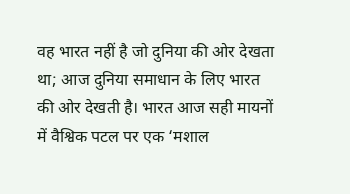वह भारत नहीं है जो दुनिया की ओर देखता था; आज दुनिया समाधान के लिए भारत की ओर देखती है। भारत आज सही मायनों में वैश्विक पटल पर एक ‘मशाल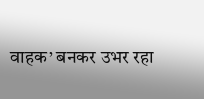वाहक’ बनकर उभर रहा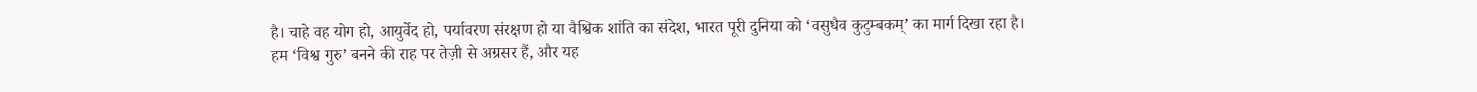है। चाहे वह योग हो, आयुर्वेद हो, पर्यावरण संरक्षण हो या वैश्विक शांति का संदेश, भारत पूरी दुनिया को ‘वसुधैव कुटुम्बकम्’ का मार्ग दिखा रहा है।
हम ‘विश्व गुरु’ बनने की राह पर तेज़ी से अग्रसर हैं, और यह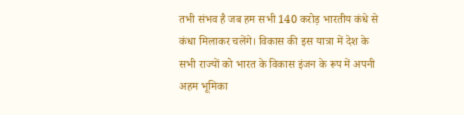तभी संभव है जब हम सभी 140 करोड़ भारतीय कंधे से कंधा मिलाकर चलेंगे। विकास की इस यात्रा में देश के सभी राज्यों को भारत के विकास इंजन के रूप में अपनी अहम भूमिका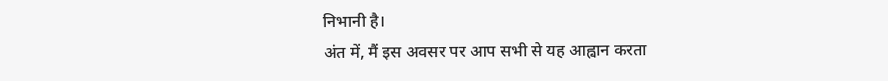निभानी है।
अंत में, मैं इस अवसर पर आप सभी से यह आह्वान करता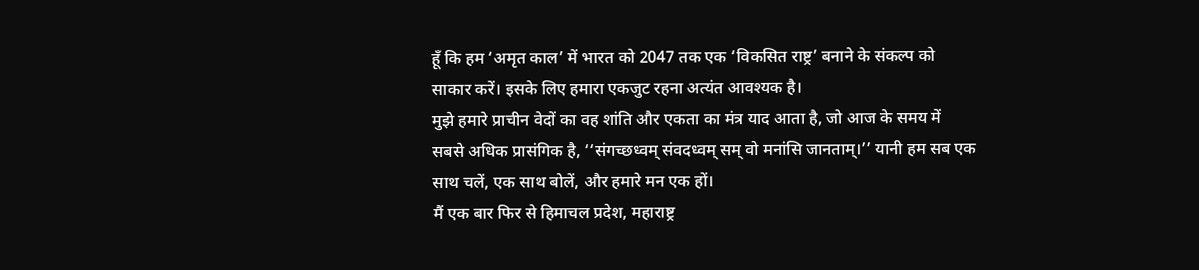हूँ कि हम ‘अमृत काल’ में भारत को 2047 तक एक ‘विकसित राष्ट्र’ बनाने के संकल्प को साकार करें। इसके लिए हमारा एकजुट रहना अत्यंत आवश्यक है।
मुझे हमारे प्राचीन वेदों का वह शांति और एकता का मंत्र याद आता है, जो आज के समय में सबसे अधिक प्रासंगिक है, ‘‘संगच्छध्वम् संवदध्वम् सम् वो मनांसि जानताम्।’’ यानी हम सब एक साथ चलें, एक साथ बोलें, और हमारे मन एक हों।
मैं एक बार फिर से हिमाचल प्रदेश, महाराष्ट्र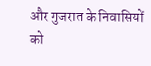और गुजरात के निवासियों को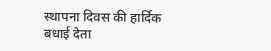स्थापना दिवस की हार्दिक बधाई देता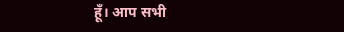हूँ। आप सभी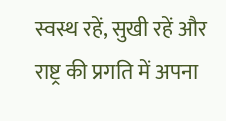स्वस्थ रहें, सुखी रहें और राष्ट्र की प्रगति में अपना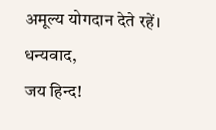अमूल्य योगदान देते रहें।
धन्यवाद,
जय हिन्द!